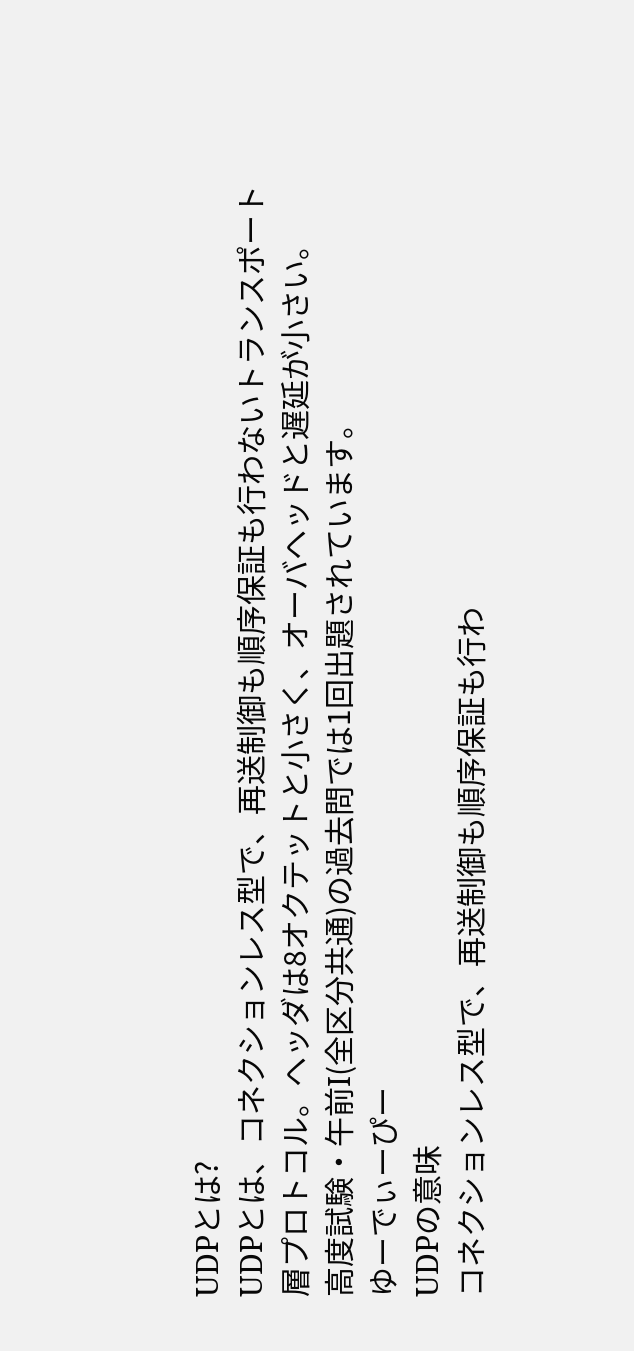UDPとは?
UDPとは、コネクションレス型で、再送制御も順序保証も行わないトランスポート層プロトコル。ヘッダは8オクテットと小さく、オーバヘッドと遅延が小さい。
高度試験・午前I(全区分共通)の過去問では1回出題されています。
ゆーでぃーぴー
UDPの意味
コネクションレス型で、再送制御も順序保証も行わ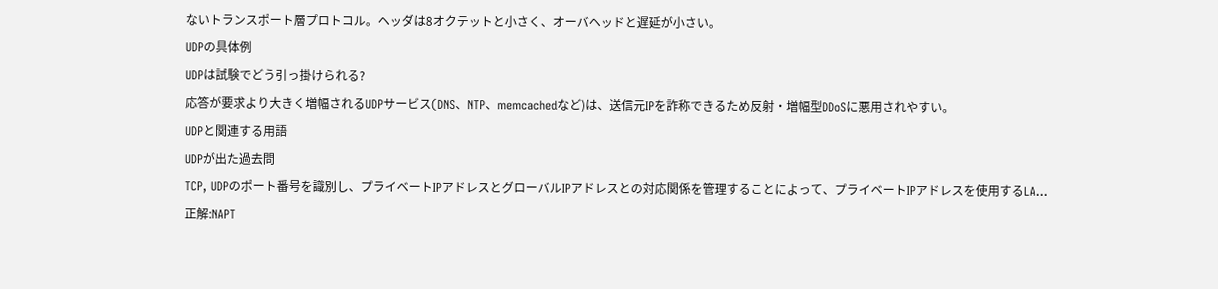ないトランスポート層プロトコル。ヘッダは8オクテットと小さく、オーバヘッドと遅延が小さい。
UDPの具体例
UDPは試験でどう引っ掛けられる?
応答が要求より大きく増幅されるUDPサービス(DNS、NTP、memcachedなど)は、送信元IPを詐称できるため反射・増幅型DDoSに悪用されやすい。
UDPと関連する用語
UDPが出た過去問
TCP, UDPのポート番号を識別し、プライベートIPアドレスとグローバルIPアドレスとの対応関係を管理することによって、プライベートIPアドレスを使用するLA…
正解:NAPT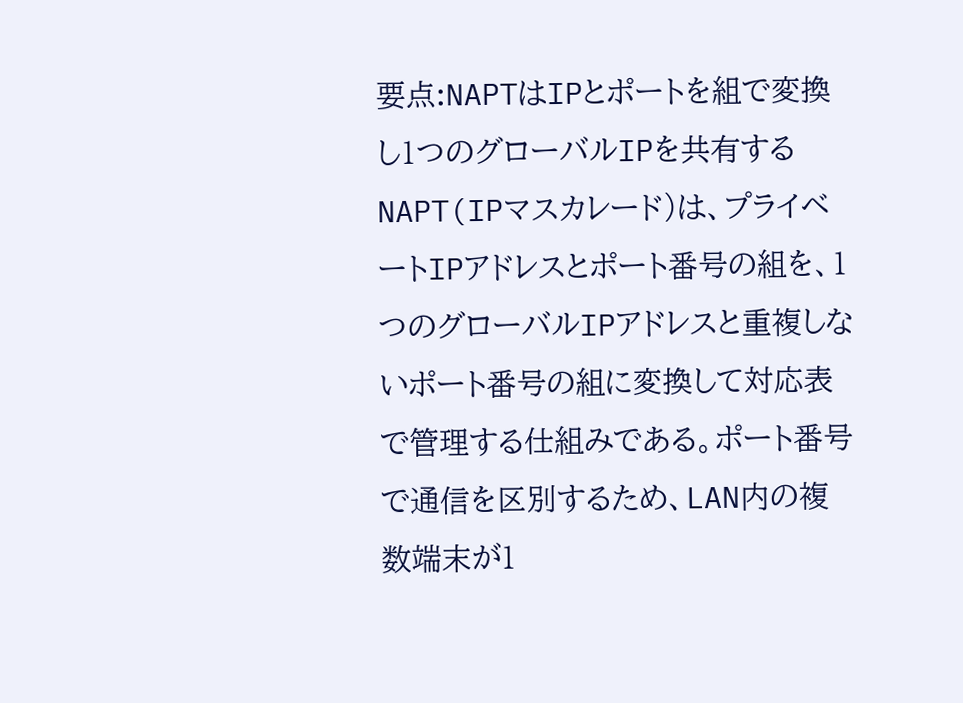要点:NAPTはIPとポートを組で変換し1つのグローバルIPを共有する
NAPT(IPマスカレード)は、プライベートIPアドレスとポート番号の組を、1つのグローバルIPアドレスと重複しないポート番号の組に変換して対応表で管理する仕組みである。ポート番号で通信を区別するため、LAN内の複数端末が1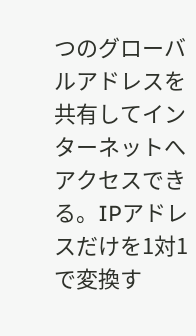つのグローバルアドレスを共有してインターネットへアクセスできる。IPアドレスだけを1対1で変換す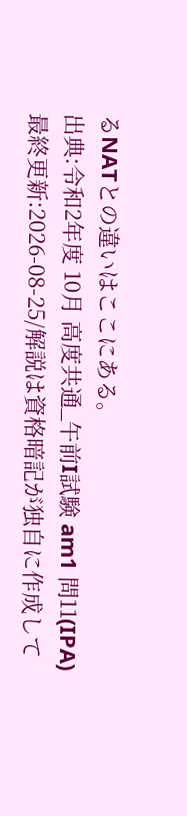るNATとの違いはここにある。
出典:令和2年度 10月 高度共通_午前I試験 am1 問11(IPA)
最終更新:2026-08-25/解説は資格暗記が独自に作成して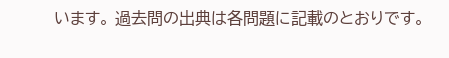います。 過去問の出典は各問題に記載のとおりです。